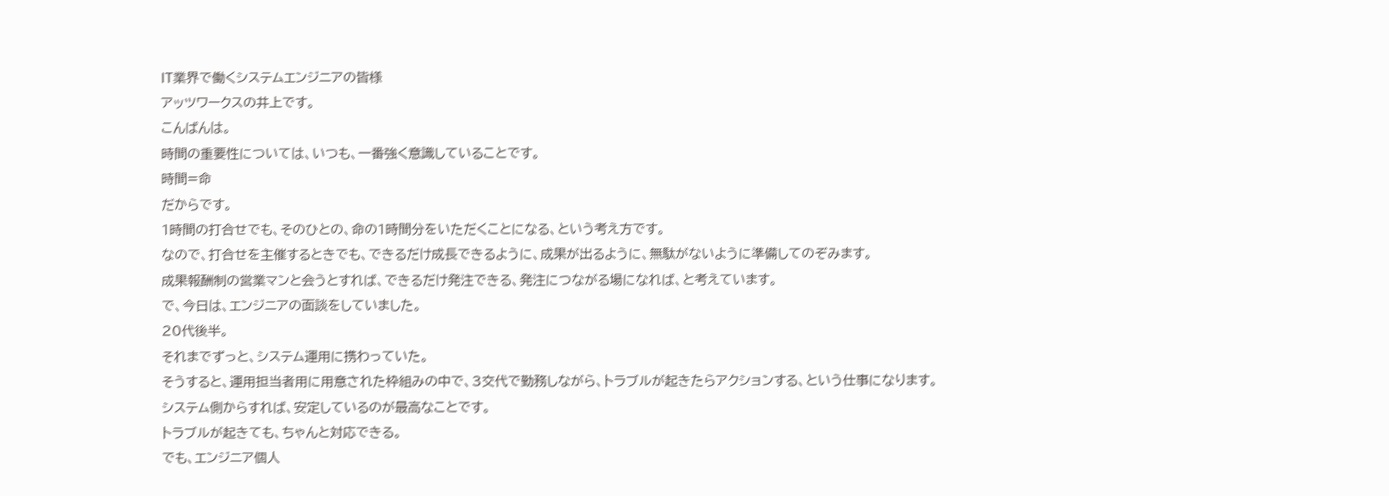IT業界で働くシステムエンジニアの皆様
アッツワークスの井上です。
こんばんは。
時間の重要性については、いつも、一番強く意識していることです。
時間=命
だからです。
1時間の打合せでも、そのひとの、命の1時間分をいただくことになる、という考え方です。
なので、打合せを主催するときでも、できるだけ成長できるように、成果が出るように、無駄がないように準備してのぞみます。
成果報酬制の営業マンと会うとすれば、できるだけ発注できる、発注につながる場になれば、と考えています。
で、今日は、エンジニアの面談をしていました。
20代後半。
それまでずっと、システム運用に携わっていた。
そうすると、運用担当者用に用意された枠組みの中で、3交代で勤務しながら、トラブルが起きたらアクションする、という仕事になります。
システム側からすれば、安定しているのが最高なことです。
トラブルが起きても、ちゃんと対応できる。
でも、エンジニア個人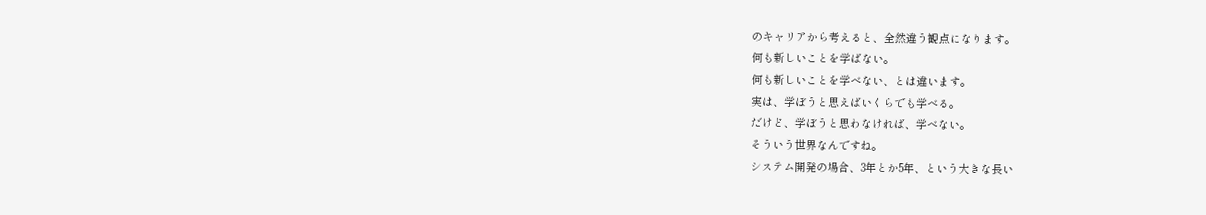のキャリアから考えると、全然違う観点になります。
何も新しいことを学ばない。
何も新しいことを学べない、とは違います。
実は、学ぼうと思えばいくらでも学べる。
だけど、学ぼうと思わなければ、学べない。
そういう世界なんですね。
システム開発の場合、3年とか5年、という大きな長い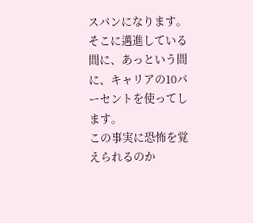スパンになります。
そこに邁進している間に、あっという間に、キャリアの10パーセントを使ってします。
この事実に恐怖を覚えられるのか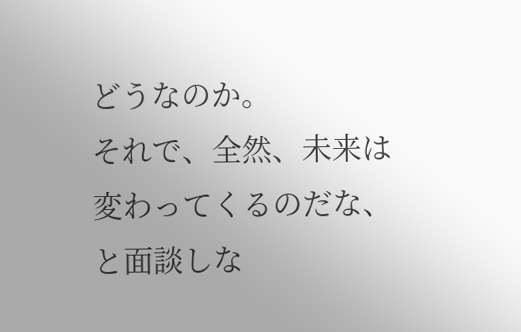どうなのか。
それで、全然、未来は変わってくるのだな、と面談しな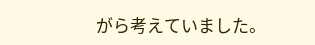がら考えていました。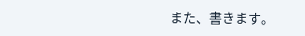また、書きます。